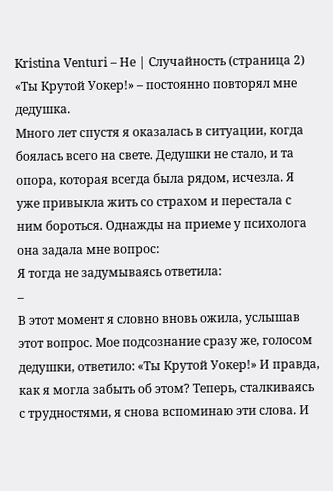Kristina Venturi – Не | Случайность (страница 2)
«Ты Крутой Уокер!» – постоянно повторял мне дедушка.
Много лет спустя я оказалась в ситуации, когда боялась всего на свете. Дедушки не стало, и та опора, которая всегда была рядом, исчезла. Я уже привыкла жить со страхом и перестала с ним бороться. Однажды на приеме у психолога она задала мне вопрос:
Я тогда не задумываясь ответила:
–
В этот момент я словно вновь ожила, услышав этот вопрос. Мое подсознание сразу же, голосом дедушки, ответило: «Ты Крутой Уокер!» И правда, как я могла забыть об этом? Теперь, сталкиваясь с трудностями, я снова вспоминаю эти слова. И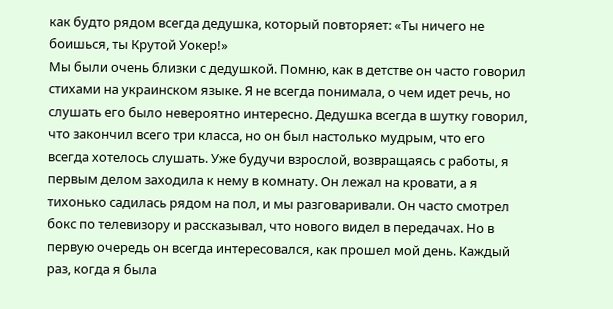как будто рядом всегда дедушка, который повторяет: «Ты ничего не боишься, ты Крутой Уокер!»
Мы были очень близки с дедушкой. Помню, как в детстве он часто говорил стихами на украинском языке. Я не всегда понимала, о чем идет речь, но слушать его было невероятно интересно. Дедушка всегда в шутку говорил, что закончил всего три класса, но он был настолько мудрым, что его всегда хотелось слушать. Уже будучи взрослой, возвращаясь с работы, я первым делом заходила к нему в комнату. Он лежал на кровати, а я тихонько садилась рядом на пол, и мы разговаривали. Он часто смотрел бокс по телевизору и рассказывал, что нового видел в передачах. Но в первую очередь он всегда интересовался, как прошел мой день. Каждый раз, когда я была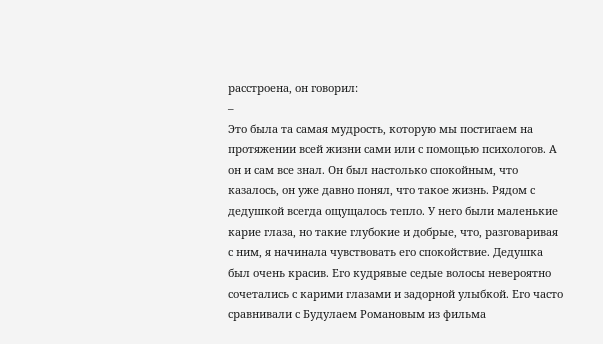расстроена, он говорил:
–
Это была та самая мудрость, которую мы постигаем на протяжении всей жизни сами или с помощью психологов. А он и сам все знал. Он был настолько спокойным, что казалось, он уже давно понял, что такое жизнь. Рядом с дедушкой всегда ощущалось тепло. У него были маленькие карие глаза, но такие глубокие и добрые, что, разговаривая с ним, я начинала чувствовать его спокойствие. Дедушка был очень красив. Его кудрявые седые волосы невероятно сочетались с карими глазами и задорной улыбкой. Его часто сравнивали с Будулаем Романовым из фильма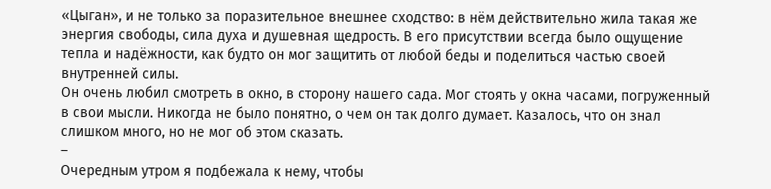«Цыган», и не только за поразительное внешнее сходство: в нём действительно жила такая же энергия свободы, сила духа и душевная щедрость. В его присутствии всегда было ощущение тепла и надёжности, как будто он мог защитить от любой беды и поделиться частью своей внутренней силы.
Он очень любил смотреть в окно, в сторону нашего сада. Мог стоять у окна часами, погруженный в свои мысли. Никогда не было понятно, о чем он так долго думает. Казалось, что он знал слишком много, но не мог об этом сказать.
–
Очередным утром я подбежала к нему, чтобы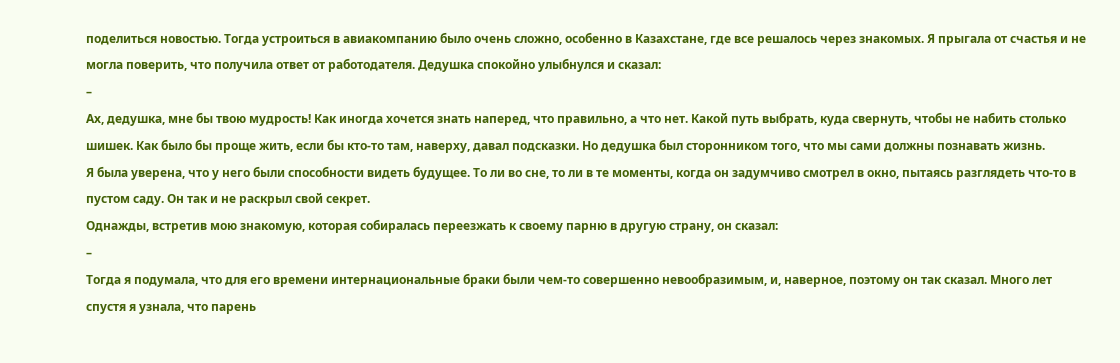поделиться новостью. Тогда устроиться в авиакомпанию было очень сложно, особенно в Казахстане, где все решалось через знакомых. Я прыгала от счастья и не могла поверить, что получила ответ от работодателя. Дедушка спокойно улыбнулся и сказал:
–
Ах, дедушка, мне бы твою мудрость! Как иногда хочется знать наперед, что правильно, а что нет. Какой путь выбрать, куда свернуть, чтобы не набить столько шишек. Как было бы проще жить, если бы кто-то там, наверху, давал подсказки. Но дедушка был сторонником того, что мы сами должны познавать жизнь.
Я была уверена, что у него были способности видеть будущее. То ли во сне, то ли в те моменты, когда он задумчиво смотрел в окно, пытаясь разглядеть что-то в пустом саду. Он так и не раскрыл свой секрет.
Однажды, встретив мою знакомую, которая собиралась переезжать к своему парню в другую страну, он сказал:
–
Тогда я подумала, что для его времени интернациональные браки были чем-то совершенно невообразимым, и, наверное, поэтому он так сказал. Много лет спустя я узнала, что парень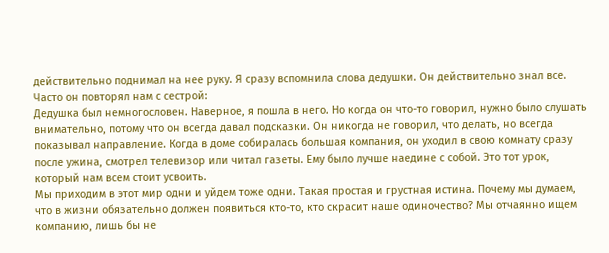действительно поднимал на нее руку. Я сразу вспомнила слова дедушки. Он действительно знал все. Часто он повторял нам с сестрой:
Дедушка был немногословен. Наверное, я пошла в него. Но когда он что-то говорил, нужно было слушать внимательно, потому что он всегда давал подсказки. Он никогда не говорил, что делать, но всегда показывал направление. Когда в доме собиралась большая компания, он уходил в свою комнату сразу после ужина, смотрел телевизор или читал газеты. Ему было лучше наедине с собой. Это тот урок, который нам всем стоит усвоить.
Мы приходим в этот мир одни и уйдем тоже одни. Такая простая и грустная истина. Почему мы думаем, что в жизни обязательно должен появиться кто-то, кто скрасит наше одиночество? Мы отчаянно ищем компанию, лишь бы не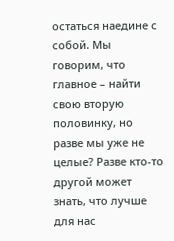остаться наедине с собой. Мы говорим, что главное – найти свою вторую половинку, но разве мы уже не целые? Разве кто-то другой может знать, что лучше для нас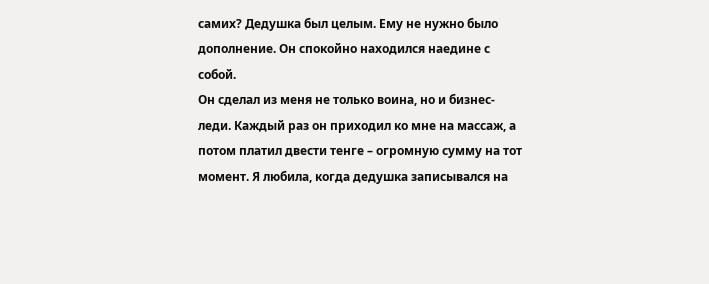самих? Дедушка был целым. Ему не нужно было дополнение. Он спокойно находился наедине с собой.
Он сделал из меня не только воина, но и бизнес-леди. Каждый раз он приходил ко мне на массаж, а потом платил двести тенге – огромную сумму на тот момент. Я любила, когда дедушка записывался на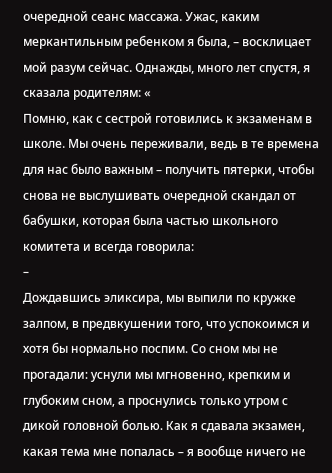очередной сеанс массажа. Ужас, каким меркантильным ребенком я была, – восклицает мой разум сейчас. Однажды, много лет спустя, я сказала родителям: «
Помню, как с сестрой готовились к экзаменам в школе. Мы очень переживали, ведь в те времена для нас было важным – получить пятерки, чтобы снова не выслушивать очередной скандал от бабушки, которая была частью школьного комитета и всегда говорила:
–
Дождавшись эликсира, мы выпили по кружке залпом, в предвкушении того, что успокоимся и хотя бы нормально поспим. Со сном мы не прогадали: уснули мы мгновенно, крепким и глубоким сном, а проснулись только утром с дикой головной болью. Как я сдавала экзамен, какая тема мне попалась – я вообще ничего не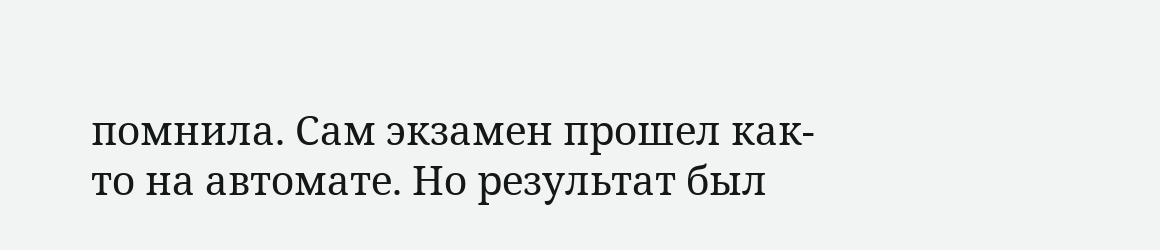помнила. Сам экзамен прошел как-то на автомате. Но результат был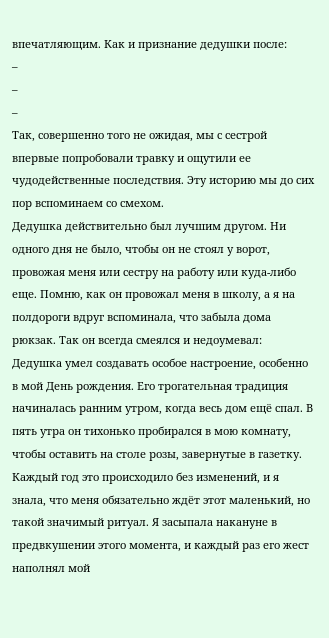впечатляющим. Как и признание дедушки после:
–
–
–
Так, совершенно того не ожидая, мы с сестрой впервые попробовали травку и ощутили ее чудодейственные последствия. Эту историю мы до сих пор вспоминаем со смехом.
Дедушка действительно был лучшим другом. Ни одного дня не было, чтобы он не стоял у ворот, провожая меня или сестру на работу или куда-либо еще. Помню, как он провожал меня в школу, а я на полдороги вдруг вспоминала, что забыла дома рюкзак. Так он всегда смеялся и недоумевал:
Дедушка умел создавать особое настроение, особенно в мой День рождения. Его трогательная традиция начиналась ранним утром, когда весь дом ещё спал. В пять утра он тихонько пробирался в мою комнату, чтобы оставить на столе розы, завернутые в газетку. Каждый год это происходило без изменений, и я знала, что меня обязательно ждёт этот маленький, но такой значимый ритуал. Я засыпала накануне в предвкушении этого момента, и каждый раз его жест наполнял мой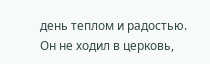день теплом и радостью.
Он не ходил в церковь,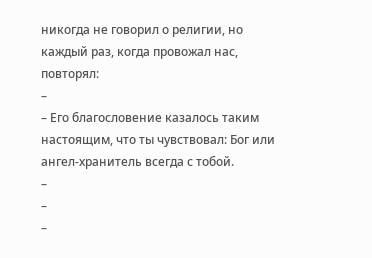никогда не говорил о религии, но каждый раз, когда провожал нас, повторял:
–
– Его благословение казалось таким настоящим, что ты чувствовал: Бог или ангел-хранитель всегда с тобой.
–
–
–